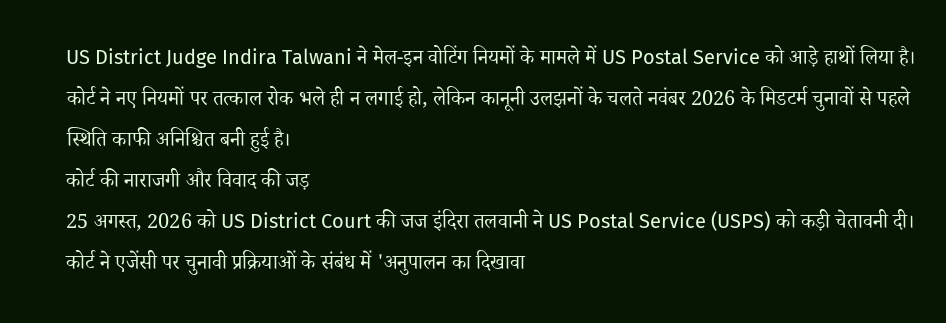US District Judge Indira Talwani ने मेल-इन वोटिंग नियमों के मामले में US Postal Service को आड़े हाथों लिया है। कोर्ट ने नए नियमों पर तत्काल रोक भले ही न लगाई हो, लेकिन कानूनी उलझनों के चलते नवंबर 2026 के मिडटर्म चुनावों से पहले स्थिति काफी अनिश्चित बनी हुई है।
कोर्ट की नाराजगी और विवाद की जड़
25 अगस्त, 2026 को US District Court की जज इंदिरा तलवानी ने US Postal Service (USPS) को कड़ी चेतावनी दी। कोर्ट ने एजेंसी पर चुनावी प्रक्रियाओं के संबंध में 'अनुपालन का दिखावा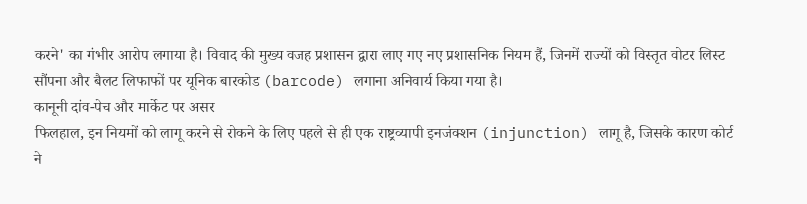करने' का गंभीर आरोप लगाया है। विवाद की मुख्य वजह प्रशासन द्वारा लाए गए नए प्रशासनिक नियम हैं, जिनमें राज्यों को विस्तृत वोटर लिस्ट सौंपना और बैलट लिफाफों पर यूनिक बारकोड (barcode) लगाना अनिवार्य किया गया है।
कानूनी दांव-पेच और मार्केट पर असर
फिलहाल, इन नियमों को लागू करने से रोकने के लिए पहले से ही एक राष्ट्रव्यापी इनजंक्शन (injunction) लागू है, जिसके कारण कोर्ट ने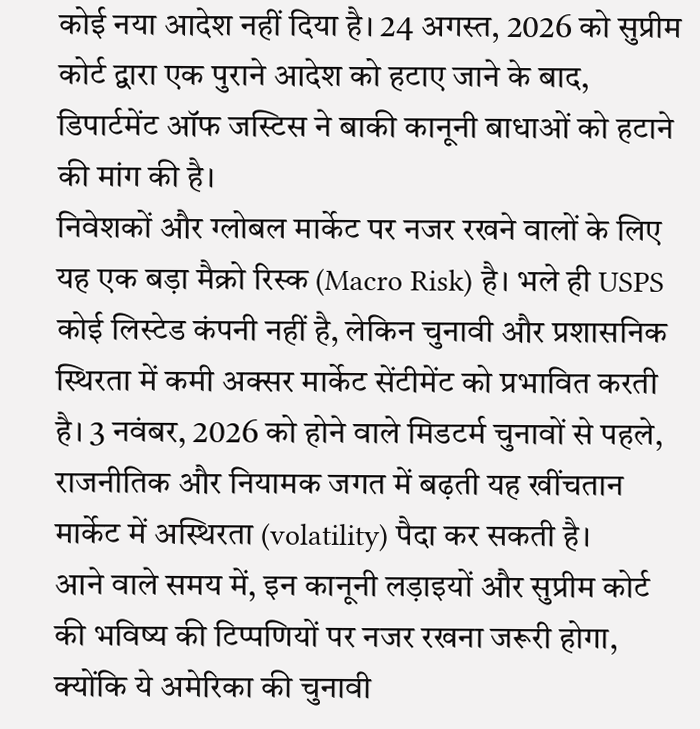कोई नया आदेश नहीं दिया है। 24 अगस्त, 2026 को सुप्रीम कोर्ट द्वारा एक पुराने आदेश को हटाए जाने के बाद, डिपार्टमेंट ऑफ जस्टिस ने बाकी कानूनी बाधाओं को हटाने की मांग की है।
निवेशकों और ग्लोबल मार्केट पर नजर रखने वालों के लिए यह एक बड़ा मैक्रो रिस्क (Macro Risk) है। भले ही USPS कोई लिस्टेड कंपनी नहीं है, लेकिन चुनावी और प्रशासनिक स्थिरता में कमी अक्सर मार्केट सेंटीमेंट को प्रभावित करती है। 3 नवंबर, 2026 को होने वाले मिडटर्म चुनावों से पहले, राजनीतिक और नियामक जगत में बढ़ती यह खींचतान मार्केट में अस्थिरता (volatility) पैदा कर सकती है।
आने वाले समय में, इन कानूनी लड़ाइयों और सुप्रीम कोर्ट की भविष्य की टिप्पणियों पर नजर रखना जरूरी होगा, क्योंकि ये अमेरिका की चुनावी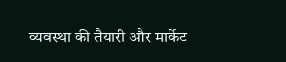व्यवस्था की तैयारी और मार्केट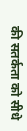की सतर्कता को सीधे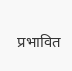प्रभावित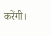करेंगी।